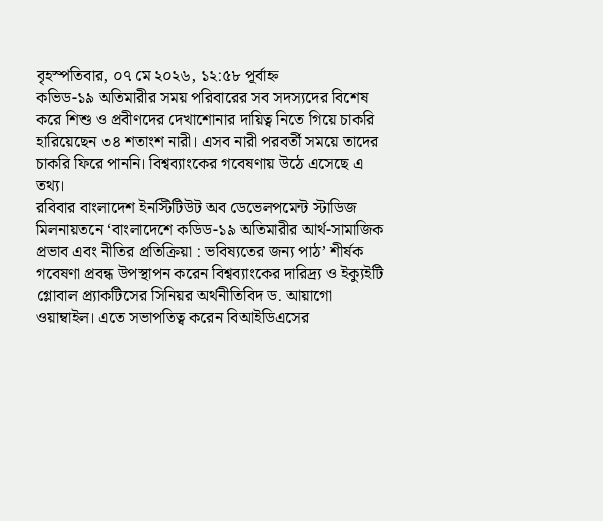বৃহস্পতিবার, ০৭ মে ২০২৬, ১২:৫৮ পূর্বাহ্ন
কভিড-১৯ অতিমারীর সময় পরিবারের সব সদস্যদের বিশেষ করে শিশু ও প্রবীণদের দেখাশোনার দায়িত্ব নিতে গিয়ে চাকরি হারিয়েছেন ৩৪ শতাংশ নারী। এসব নারী পরবর্তী সময়ে তাদের চাকরি ফিরে পাননি। বিশ্বব্যাংকের গবেষণায় উঠে এসেছে এ তথ্য।
রবিবার বাংলাদেশ ইনস্টিটিউট অব ডেভেলপমেন্ট স্টাডিজ মিলনায়তনে ‘বাংলাদেশে কডিড-১৯ অতিমারীর আর্থ-সামাজিক প্রভাব এবং নীতির প্রতিক্রিয়া : ভবিষ্যতের জন্য পাঠ’ শীর্ষক গবেষণা প্রবন্ধ উপস্থাপন করেন বিশ্বব্যাংকের দারিদ্র্য ও ইক্যুইটি গ্লোবাল প্র্যাকটিসের সিনিয়র অর্থনীতিবিদ ড. আয়াগো ওয়াম্বাইল। এতে সভাপতিত্ব করেন বিআইডিএসের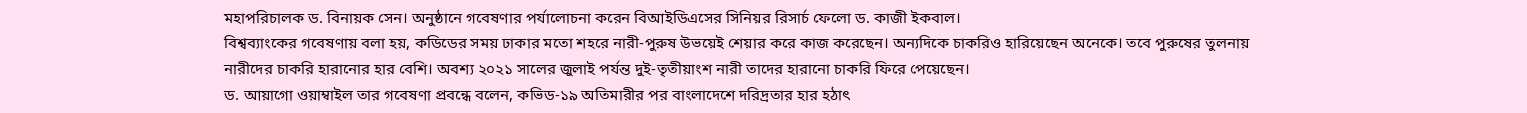মহাপরিচালক ড. বিনায়ক সেন। অনুষ্ঠানে গবেষণার পর্যালোচনা করেন বিআইডিএসের সিনিয়র রিসার্চ ফেলো ড. কাজী ইকবাল।
বিশ্বব্যাংকের গবেষণায় বলা হয়, কডিডের সময় ঢাকার মতো শহরে নারী-পুরুষ উভয়েই শেয়ার করে কাজ করেছেন। অন্যদিকে চাকরিও হারিয়েছেন অনেকে। তবে পুরুষের তুলনায় নারীদের চাকরি হারানোর হার বেশি। অবশ্য ২০২১ সালের জুলাই পর্যন্ত দুই-তৃতীয়াংশ নারী তাদের হারানো চাকরি ফিরে পেয়েছেন।
ড. আয়াগো ওয়াম্বাইল তার গবেষণা প্রবন্ধে বলেন, কভিড-১৯ অতিমারীর পর বাংলাদেশে দরিদ্রতার হার হঠাৎ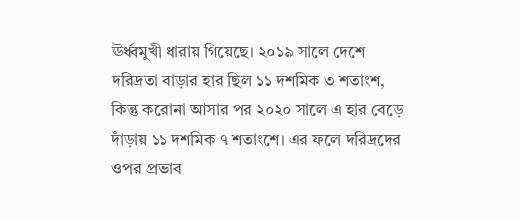ঊর্ধ্বমুখী ধারায় গিয়েছে। ২০১৯ সালে দেশে দরিদ্রতা বাড়ার হার ছিল ১১ দশমিক ৩ শতাংশ, কিন্তু করোনা আসার পর ২০২০ সালে এ হার বেড়ে দাঁড়ায় ১১ দশমিক ৭ শতাংশে। এর ফলে দরিদ্রদের ওপর প্রভাব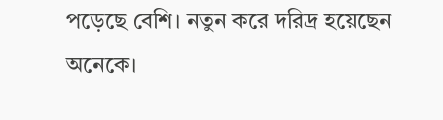পড়েছে বেশি। নতুন করে দরিদ্র হয়েছেন অনেকে।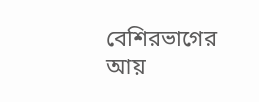বেশিরভাগের আয়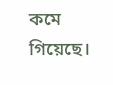কমে গিয়েছে।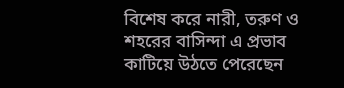বিশেষ করে নারী, তরুণ ও শহরের বাসিন্দা এ প্রভাব কাটিয়ে উঠতে পেরেছেন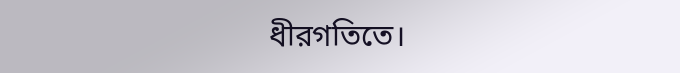ধীরগতিতে।